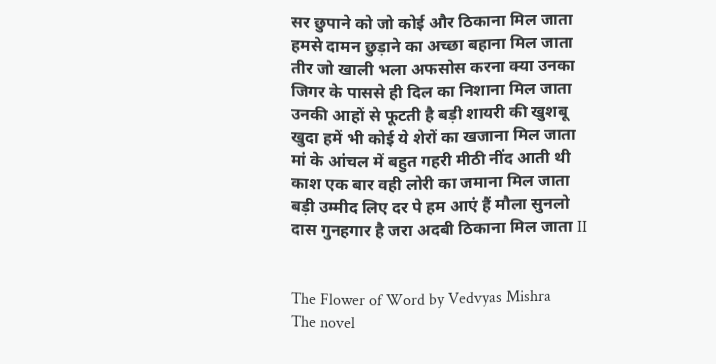सर छुपाने को जो कोई और ठिकाना मिल जाता
हमसे दामन छुड़ाने का अच्छा बहाना मिल जाता
तीर जो खाली भला अफसोस करना क्या उनका
जिगर के पाससे ही दिल का निशाना मिल जाता
उनकी आहों से फूटती है बड़ी शायरी की खुशबू
खुदा हमें भी कोई ये शेरों का खजाना मिल जाता
मां के आंचल में बहुत गहरी मीठी नींद आती थी
काश एक बार वही लोरी का जमाना मिल जाता
बड़ी उम्मीद लिए दर पे हम आएं हैं मौला सुनलो
दास गुनहगार है जरा अदबी ठिकाना मिल जाता II


The Flower of Word by Vedvyas Mishra
The novel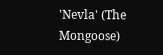'Nevla' (The Mongoose)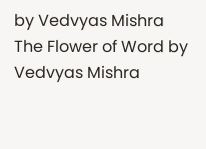by Vedvyas Mishra
The Flower of Word by Vedvyas Mishra